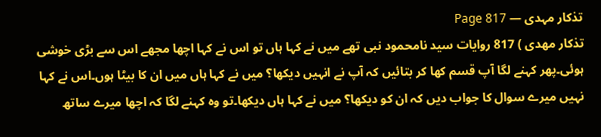تذکار مہدی — Page 817
تذکار مهدی ) 817 روایات سید نامحمود نبی تھے میں نے کہا ہاں تو اس نے کہا اچھا مجھے اس سے بڑی خوشی ہوئی۔پھر کہنے لگا آپ قسم کھا کر بتائیں کہ آپ نے انہیں دیکھا؟ میں نے کہا ہاں میں ان کا بیٹا ہوں۔اس نے کہا نہیں میرے سوال کا جواب دیں کہ ان کو دیکھا؟ میں نے کہا ہاں دیکھا۔تو وہ کہنے لگا کہ اچھا میرے ساتھ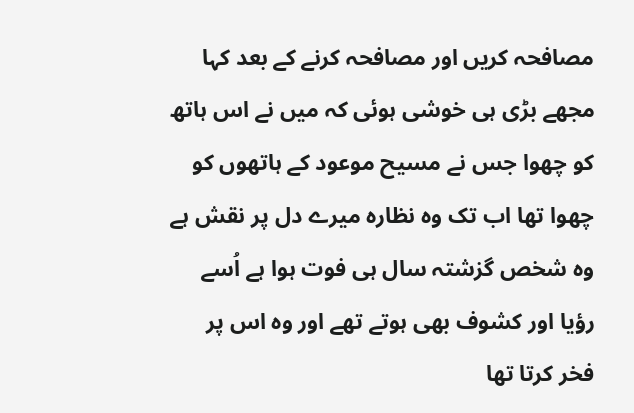مصافحہ کریں اور مصافحہ کرنے کے بعد کہا مجھے بڑی ہی خوشی ہوئی کہ میں نے اس ہاتھ کو چھوا جس نے مسیح موعود کے ہاتھوں کو چھوا تھا اب تک وہ نظارہ میرے دل پر نقش ہے وہ شخص گزشتہ سال ہی فوت ہوا ہے اُسے رؤیا اور کشوف بھی ہوتے تھے اور وہ اس پر فخر کرتا تھا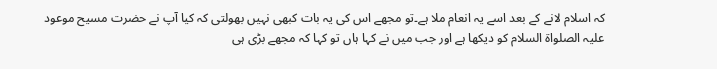کہ اسلام لانے کے بعد اسے یہ انعام ملا ہے۔تو مجھے اس کی یہ بات کبھی نہیں بھولتی کہ کیا آپ نے حضرت مسیح موعود علیہ الصلواۃ السلام کو دیکھا ہے اور جب میں نے کہا ہاں تو کہا کہ مجھے بڑی ہی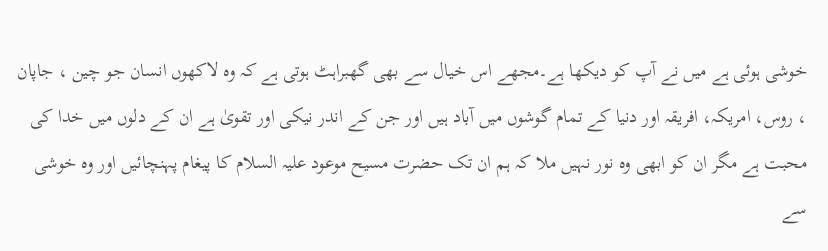خوشی ہوئی ہے میں نے آپ کو دیکھا ہے۔مجھے اس خیال سے بھی گھبراہٹ ہوتی ہے کہ وہ لاکھوں انسان جو چین ، جاپان ، روس، امریکہ، افریقہ اور دنیا کے تمام گوشوں میں آباد ہیں اور جن کے اندر نیکی اور تقویٰ ہے ان کے دلوں میں خدا کی محبت ہے مگر ان کو ابھی وہ نور نہیں ملا کہ ہم ان تک حضرت مسیح موعود علیہ السلام کا پیغام پہنچائیں اور وہ خوشی سے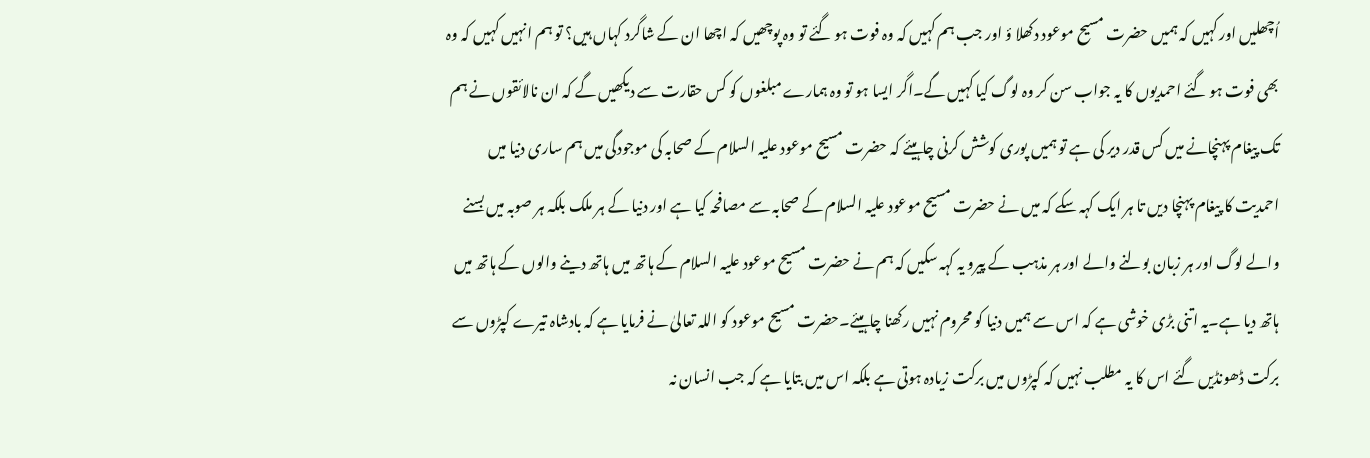اُچھلیں اور کہیں کہ ہمیں حضرت مسیح موعود دکھلا ؤ اور جب ہم کہیں کہ وہ فوت ہو گئے تو وہ پوچھیں کہ اچھا ان کے شاگرد کہاں ہیں؟ تو ہم انہیں کہیں کہ وہ بھی فوت ہو گئے احمدیوں کا یہ جواب سن کر وہ لوگ کیا کہیں گے۔اگر ایسا ہو تو وہ ہمارے مبلغوں کو کس حقارت سے دیکھیں گے کہ ان نالائقوں نے ہم تک پیغام پہنچانے میں کس قدر دیر کی ہے تو ہمیں پوری کوشش کرنی چاہیئے کہ حضرت مسیح موعود علیہ السلام کے صحابہ کی موجودگی میں ہم ساری دنیا میں احمدیت کا پیغام پہنچا دیں تا ہر ایک کہہ سکے کہ میں نے حضرت مسیح موعود علیہ السلام کے صحابہ سے مصافحہ کیا ہے اور دنیا کے ہر ملک بلکہ ہر صوبہ میں بسنے والے لوگ اور ہر زبان بولنے والے اور ہر مذہب کے پیرو یہ کہہ سکیں کہ ہم نے حضرت مسیح موعود علیہ السلام کے ہاتھ میں ہاتھ دینے والوں کے ہاتھ میں ہاتھ دیا ہے۔یہ اتنی بڑی خوشی ہے کہ اس سے ہمیں دنیا کو محروم نہیں رکھنا چاہیئے۔حضرت مسیح موعود کو اللہ تعالیٰ نے فرمایا ہے کہ بادشاہ تیرے کپڑوں سے برکت ڈھونڈیں گئے اس کا یہ مطلب نہیں کہ کپڑوں میں برکت زیادہ ہوتی ہے بلکہ اس میں بتایا ہے کہ جب انسان نہ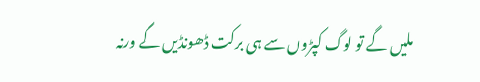ملیں گے تو لوگ کپڑوں سے ہی برکت ڈھونڈیں گے ورنہ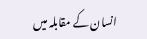انسان کے مقابلہ میں